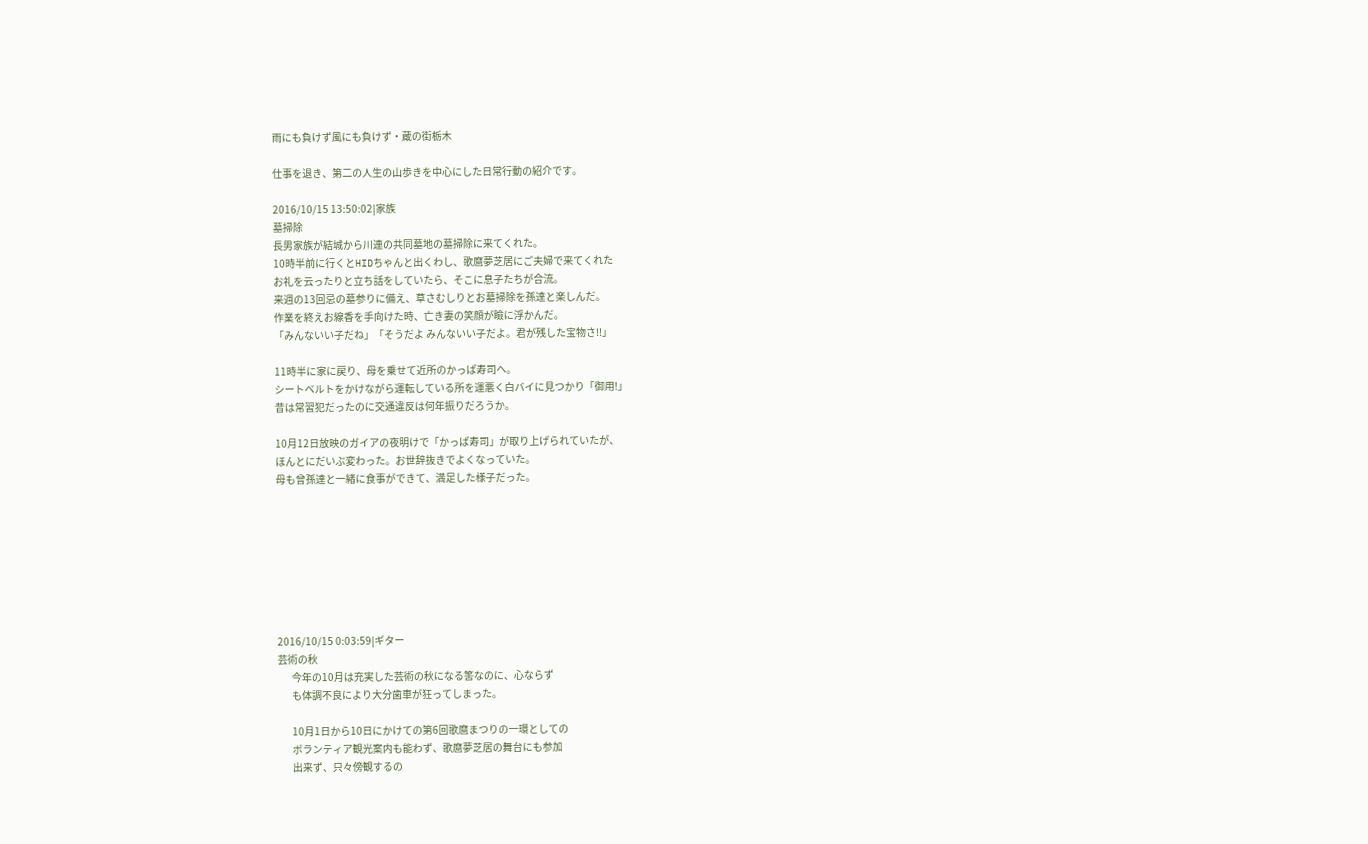雨にも負けず風にも負けず・蔵の街栃木

仕事を退き、第二の人生の山歩きを中心にした日常行動の紹介です。

2016/10/15 13:50:02|家族
墓掃除
長男家族が結城から川連の共同墓地の墓掃除に来てくれた。
10時半前に行くとHIDちゃんと出くわし、歌麿夢芝居にご夫婦で来てくれた
お礼を云ったりと立ち話をしていたら、そこに息子たちが合流。
来週の13回忌の墓参りに備え、草さむしりとお墓掃除を孫達と楽しんだ。
作業を終えお線香を手向けた時、亡き妻の笑顔が瞼に浮かんだ。
「みんないい子だね」「そうだよ みんないい子だよ。君が残した宝物さ‼」

11時半に家に戻り、母を乗せて近所のかっぱ寿司へ。
シートベルトをかけながら運転している所を運悪く白バイに見つかり「御用!」
昔は常習犯だったのに交通違反は何年振りだろうか。

10月12日放映のガイアの夜明けで「かっぱ寿司」が取り上げられていたが、
ほんとにだいぶ変わった。お世辞抜きでよくなっていた。
母も曾孫達と一緒に食事ができて、満足した様子だった。








2016/10/15 0:03:59|ギター
芸術の秋
       今年の10月は充実した芸術の秋になる筈なのに、心ならず
       も体調不良により大分歯車が狂ってしまった。

       10月1日から10日にかけての第6回歌麿まつりの一環としての
       ボランティア観光案内も能わず、歌麿夢芝居の舞台にも参加
       出来ず、只々傍観するの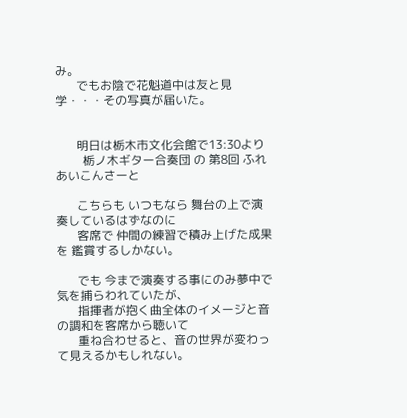み。
       でもお陰で花魁道中は友と見学・・・その写真が届いた。


       明日は栃木市文化会館で13:30より
         栃ノ木ギター合奏団 の 第8回 ふれあいこんさーと

       こちらも いつもなら 舞台の上で演奏しているはずなのに
       客席で 仲間の練習で積み上げた成果を 鑑賞するしかない。

       でも 今まで演奏する事にのみ夢中で気を捕らわれていたが、
       指揮者が抱く曲全体のイメージと音の調和を客席から聴いて
       重ね合わせると、音の世界が変わって見えるかもしれない。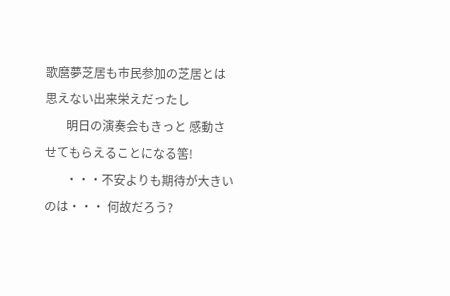歌麿夢芝居も市民参加の芝居とは思えない出来栄えだったし
       明日の演奏会もきっと 感動させてもらえることになる筈!
       ・・・不安よりも期待が大きいのは・・・ 何故だろう?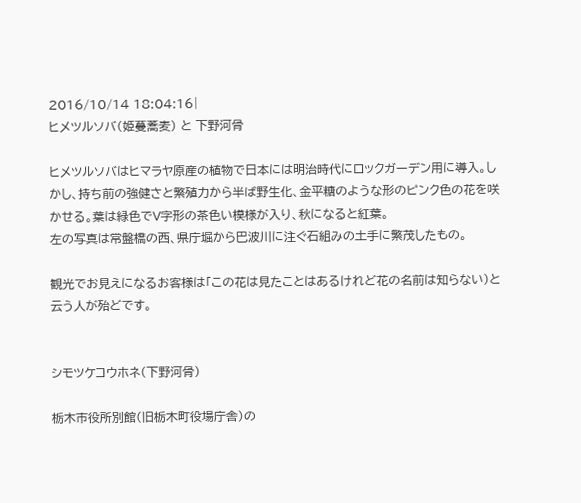2016/10/14 18:04:16|
ヒメツルソバ(姫蔓蕎麦) と 下野河骨

ヒメツルソバはヒマラヤ原産の植物で日本には明治時代にロックガーデン用に導入。しかし、持ち前の強健さと繁殖力から半ば野生化、金平糖のような形のピンク色の花を咲かせる。葉は緑色でV字形の茶色い模様が入り、秋になると紅葉。
左の写真は常盤橋の西、県庁堀から巴波川に注ぐ石組みの土手に繁茂したもの。

観光でお見えになるお客様は「この花は見たことはあるけれど花の名前は知らない)と云う人が殆どです。


シモツケコウホネ(下野河骨)

栃木市役所別館(旧栃木町役場庁舎)の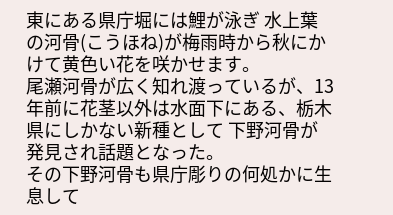東にある県庁堀には鯉が泳ぎ 水上葉の河骨(こうほね)が梅雨時から秋にかけて黄色い花を咲かせます。
尾瀬河骨が広く知れ渡っているが、13年前に花茎以外は水面下にある、栃木県にしかない新種として 下野河骨が 発見され話題となった。
その下野河骨も県庁彫りの何処かに生息して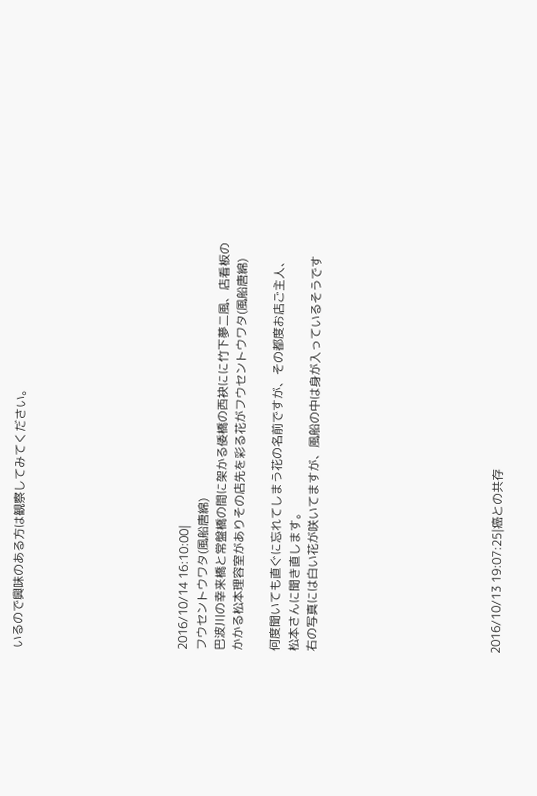いるので興味のある方は観察してみてください。








2016/10/14 16:10:00|
フウセントウワタ(風船唐綿)
巴波川の幸来橋と常盤橋の間に架かる倭橋の西袂にに竹下夢二風、店看板の
かかる松本理容室がありその店先を彩る花がフウセントウワタ(風船唐綿)

何度聞いても直ぐに忘れてしまう花の名前ですが、その都度お店ご主人、
松本さんに聞き直します。
右の写真には白い花が咲いてますが、風船の中は身が入っているそうです









2016/10/13 19:07:25|癌との共存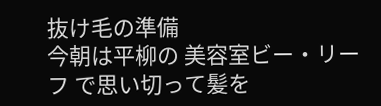抜け毛の準備
今朝は平柳の 美容室ビー・リーフ で思い切って髪を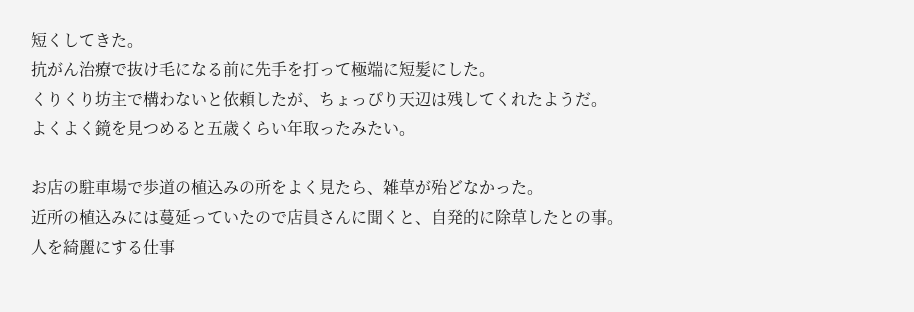短くしてきた。
抗がん治療で抜け毛になる前に先手を打って極端に短髪にした。
くりくり坊主で構わないと依頼したが、ちょっぴり天辺は残してくれたようだ。
よくよく鏡を見つめると五歳くらい年取ったみたい。

お店の駐車場で歩道の植込みの所をよく見たら、雑草が殆どなかった。
近所の植込みには蔓延っていたので店員さんに聞くと、自発的に除草したとの事。
人を綺麗にする仕事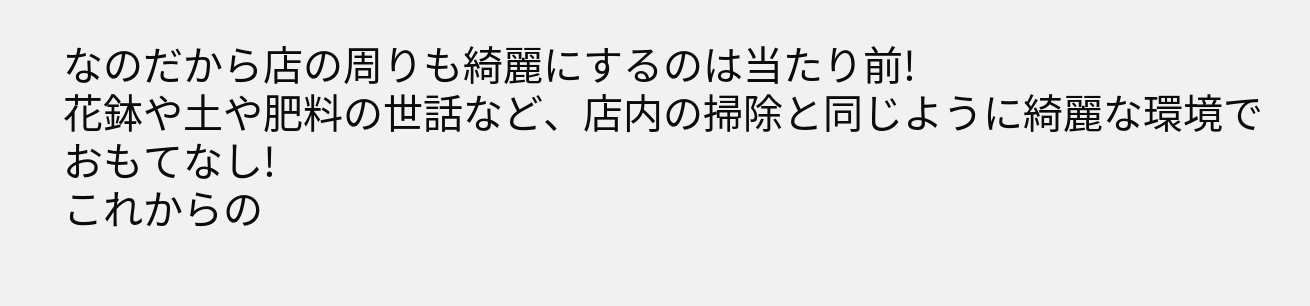なのだから店の周りも綺麗にするのは当たり前!
花鉢や土や肥料の世話など、店内の掃除と同じように綺麗な環境でおもてなし!
これからの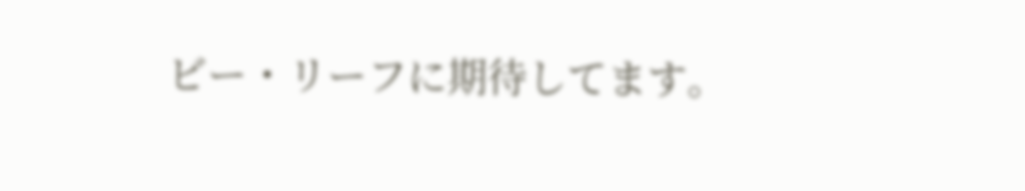ビー・リーフに期待してます。